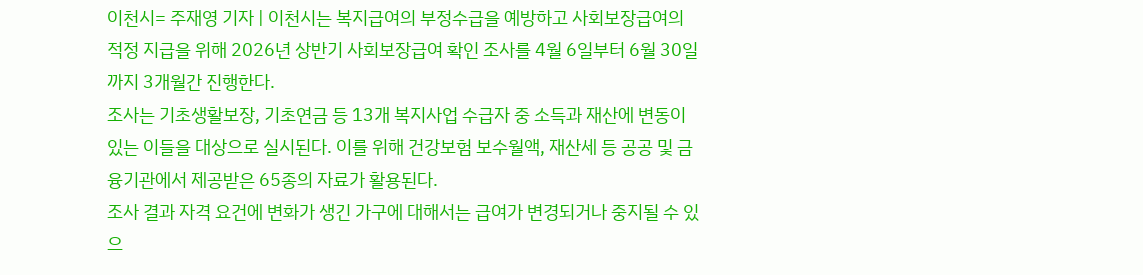이천시= 주재영 기자 | 이천시는 복지급여의 부정수급을 예방하고 사회보장급여의 적정 지급을 위해 2026년 상반기 사회보장급여 확인 조사를 4월 6일부터 6월 30일까지 3개월간 진행한다.
조사는 기초생활보장, 기초연금 등 13개 복지사업 수급자 중 소득과 재산에 변동이 있는 이들을 대상으로 실시된다. 이를 위해 건강보험 보수월액, 재산세 등 공공 및 금융기관에서 제공받은 65종의 자료가 활용된다.
조사 결과 자격 요건에 변화가 생긴 가구에 대해서는 급여가 변경되거나 중지될 수 있으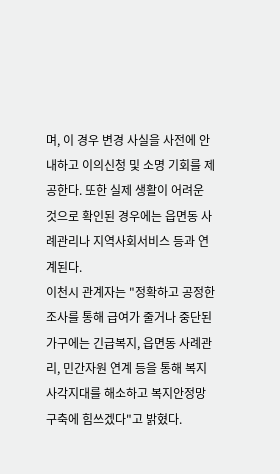며, 이 경우 변경 사실을 사전에 안내하고 이의신청 및 소명 기회를 제공한다. 또한 실제 생활이 어려운 것으로 확인된 경우에는 읍면동 사례관리나 지역사회서비스 등과 연계된다.
이천시 관계자는 "정확하고 공정한 조사를 통해 급여가 줄거나 중단된 가구에는 긴급복지, 읍면동 사례관리, 민간자원 연계 등을 통해 복지 사각지대를 해소하고 복지안정망 구축에 힘쓰겠다"고 밝혔다.